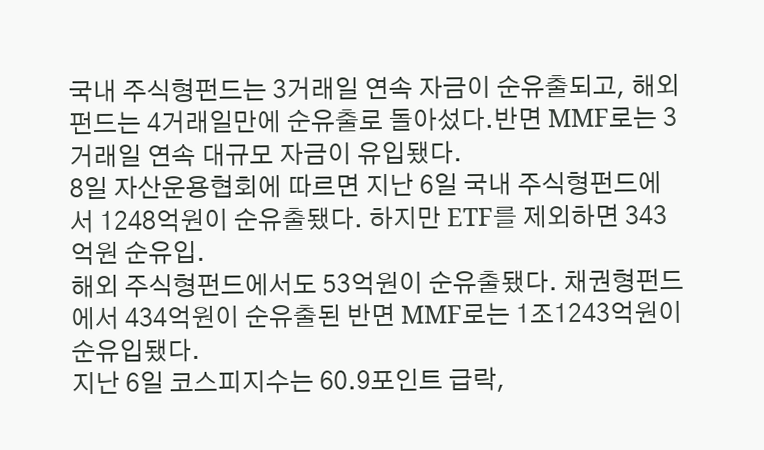국내 주식형펀드는 3거래일 연속 자금이 순유출되고, 해외펀드는 4거래일만에 순유출로 돌아섰다.반면 MMF로는 3거래일 연속 대규모 자금이 유입됐다.
8일 자산운용협회에 따르면 지난 6일 국내 주식형펀드에서 1248억원이 순유출됐다. 하지만 ETF를 제외하면 343억원 순유입.
해외 주식형펀드에서도 53억원이 순유출됐다. 채권형펀드에서 434억원이 순유출된 반면 MMF로는 1조1243억원이 순유입됐다.
지난 6일 코스피지수는 60.9포인트 급락,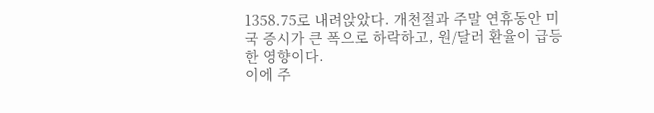1358.75로 내려앉았다. 개천절과 주말 연휴동안 미국 증시가 큰 폭으로 하락하고, 원/달러 환율이 급등한 영향이다.
이에 주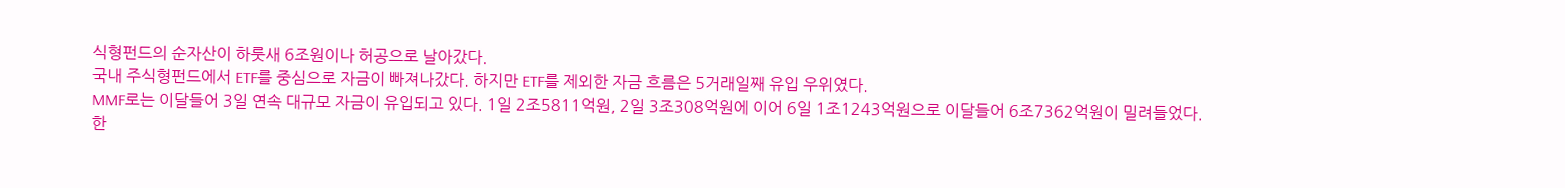식형펀드의 순자산이 하룻새 6조원이나 허공으로 날아갔다.
국내 주식형펀드에서 ETF를 중심으로 자금이 빠져나갔다. 하지만 ETF를 제외한 자금 흐름은 5거래일째 유입 우위였다.
MMF로는 이달들어 3일 연속 대규모 자금이 유입되고 있다. 1일 2조5811억원, 2일 3조308억원에 이어 6일 1조1243억원으로 이달들어 6조7362억원이 밀려들었다.
한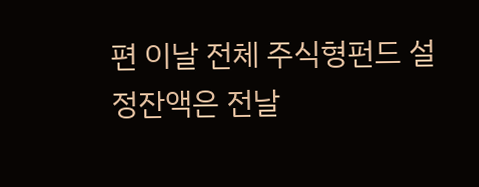편 이날 전체 주식형펀드 설정잔액은 전날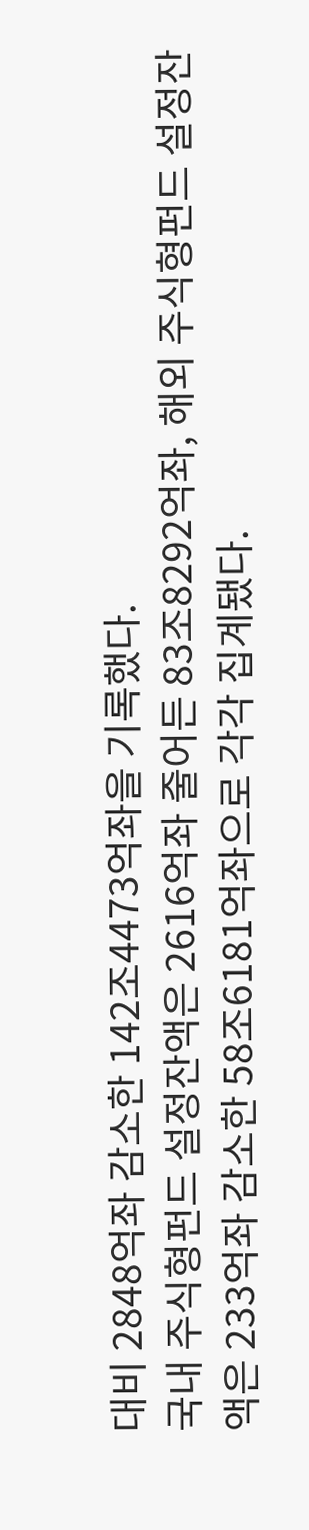대비 2848억좌 감소한 142조4473억좌을 기록했다.
국내 주식형펀드 설정잔액은 2616억좌 줄어든 83조8292억좌, 해외 주식형펀드 설정잔액은 233억좌 감소한 58조6181억좌으로 각각 집계됐다.